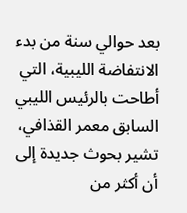بعد حوالي سنة من بدء الانتفاضة الليبية، التي أطاحت بالرئيس الليبي السابق معمر القذافي، تشير بحوث جديدة إلى أن أكثر من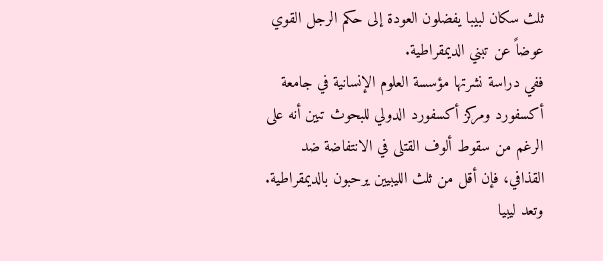ثلث سكان لبيبا يفضلون العودة إلى حكم الرجل القوي عوضاً عن تبني الديمقراطية.
ففي دراسة نشرتها مؤسسة العلوم الإنسانية في جامعة أكسفورد ومركز أكسفورد الدولي للبحوث تبين أنه على الرغم من سقوط ألوف القتلى في الانتفاضة ضد القذافي، فإن أقل من ثلث الليبيين يرحبون بالديمقراطية.
وتعد ليبيا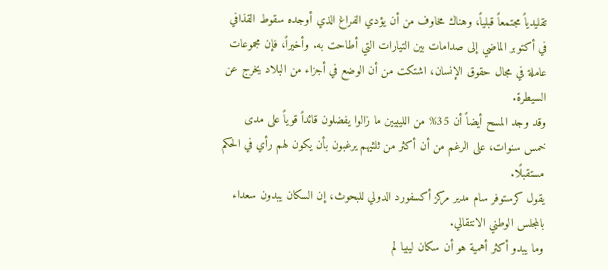تقليدياً مجتمعاً قبلياً، وهناك مخاوف من أن يؤدي الفراغ الذي أوجده سقوط القذافي في أكتوبر الماضي إلى صدامات بين التيارات التي أطاحت به. وأخيراً، فإن مجموعات عاملة في مجال حقوق الإنسان، اشتكت من أن الوضع في أجزاء من البلاد يخرج عن السيطرة.
وقد وجد المسح أيضاً أن 35% من الليبيين ما زالوا يفضلون قائداً قوياً على مدى خمس سنوات، على الرغم من أن أكثر من ثلثيهم يرغبون بأن يكون لهم رأي في الحكم مستقبلًا.
يقول كرستوفر سام مدير مركز أكسفورد الدولي للبحوث، إن السكان يبدون سعداء بالمجلس الوطني الانتقالي.
وما يبدو أكثر أهمية هو أن سكان ليبيا لم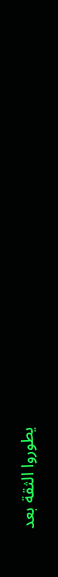يطوروا الثقة بعد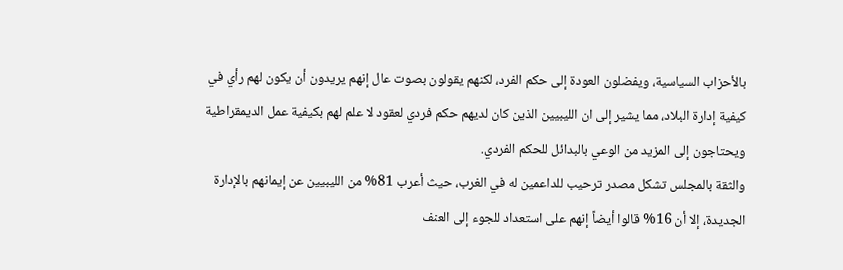بالأحزاب السياسية، ويفضلون العودة إلى حكم الفرد، لكنهم يقولون بصوت عال إنهم يريدون أن يكون لهم رأي في كيفية إدارة البلاد، مما يشير إلى ان الليبيين الذين كان لديهم حكم فردي لعقود لا علم لهم بكيفية عمل الديمقراطية ويحتاجون إلى المزيد من الوعي بالبدائل للحكم الفردي.
والثقة بالمجلس تشكل مصدر ترحيب للداعمين له في الغرب، حيث أعرب 81% من الليبيين عن إيمانهم بالإدارة الجديدة، إلا أن 16% قالوا أيضاً إنهم على استعداد للجوء إلى العنف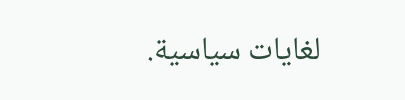لغايات سياسية.